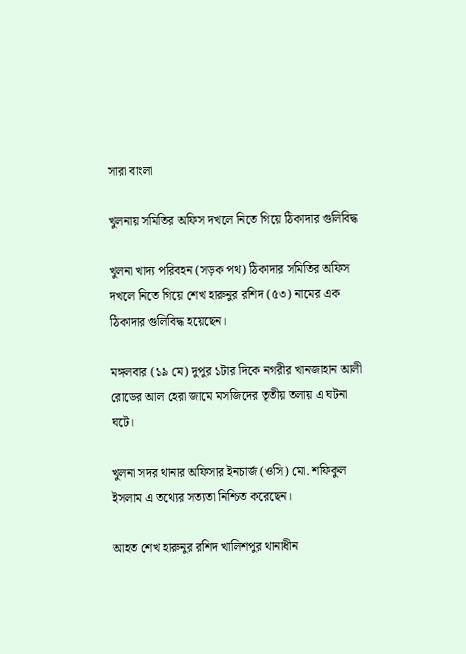সারা বাংলা

খুলনায় সমিতির অফিস দখলে নিতে গিয়ে ঠিকাদার গুলিবিদ্ধ

খুলনা খাদ্য পরিবহন (সড়ক পথ) ঠিকাদার সমিতির অফিস দখলে নিতে গিয়ে শেখ হারুনুর রশিদ (৫৩) নামের এক ঠিকাদার গুলিবিদ্ধ হয়েছেন।

মঙ্গলবার (১৯ মে) দুপুর ১টার দিকে নগরীর খানজাহান আলী রোডের আল হেরা জামে মসজিদের তৃতীয় তলায় এ ঘটনা ঘটে।

খুলনা সদর থানার অফিসার ইনচার্জ (ওসি) মো. শফিকুল ইসলাম এ তথ্যের সত্যতা নিশ্চিত করেছেন।

আহত শেখ হারুনুর রশিদ খালিশপুর থানাধীন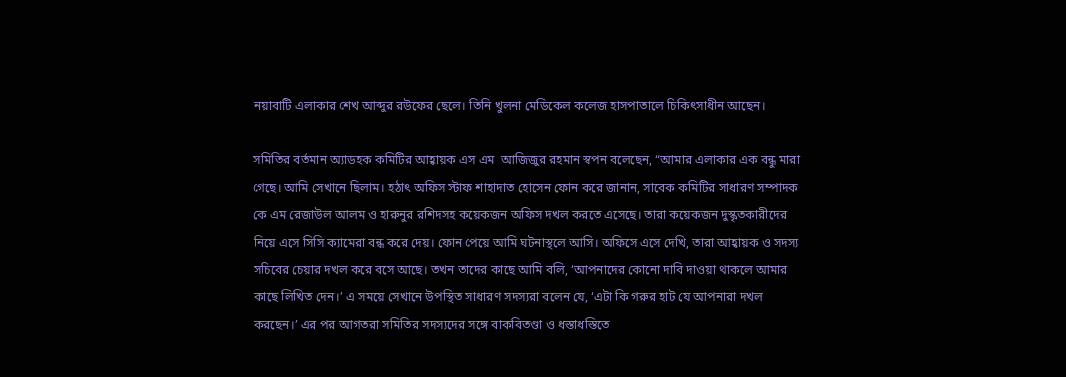নয়াবাটি এলাকার শেখ আব্দুর রউফের ছেলে। তিনি খুলনা মেডিকেল কলেজ হাসপাতালে চিকিৎসাধীন আছেন।

সমিতির বর্তমান অ্যাডহক কমিটির আহ্বায়ক এস এম  আজিজুর রহমান স্বপন বলেছেন, “আমার এলাকার এক বন্ধু মারা গেছে। আমি সেখানে ছিলাম। হঠাৎ অফিস স্টাফ শাহাদাত হোসেন ফোন করে জানান, সাবেক কমিটির সাধারণ সম্পাদক কে এম রেজাউল আলম ও হারুনুর রশিদসহ কয়েকজন অফিস দখল করতে এসেছে। তারা কয়েকজন দুস্কৃতকারীদের নিয়ে এসে সিসি ক্যামেরা বন্ধ করে দেয়। ফোন পেয়ে আমি ঘটনাস্থলে আসি। অফিসে এসে দেখি, তারা আহ্বায়ক ও সদস্য সচিবের চেয়ার দখল করে বসে আছে। তখন তাদের কাছে আমি বলি, ‘আপনাদের কোনো দাবি দাওয়া থাকলে আমার কাছে লিখিত দেন।’ এ সময়ে সেখানে উপস্থিত সাধারণ সদস্যরা বলেন যে, ‘এটা কি গরুর হাট যে আপনারা দখল করছেন।’ এর পর আগতরা সমিতির সদস্যদের সঙ্গে বাকবিতণ্ডা ও ধস্তাধস্তিতে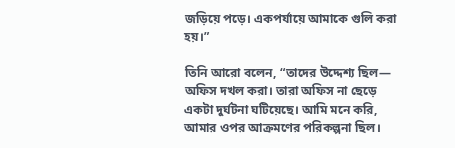জড়িয়ে পড়ে। একপর্যায়ে আমাকে গুলি করা হয়।”

তিনি আরো বলেন, “তাদের উদ্দেশ্য ছিল— অফিস দখল করা। তারা অফিস না ছেড়ে একটা দুর্ঘটনা ঘটিয়েছে। আমি মনে করি, আমার ওপর আক্রমণের পরিকল্পনা ছিল।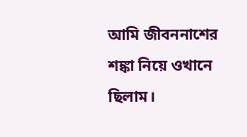আমি জীবননাশের শঙ্কা নিয়ে ওখানে ছিলাম।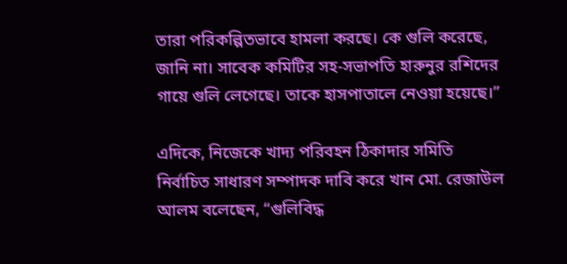তারা পরিকল্পিতভাবে হামলা করছে। কে গুলি করেছে, জানি না। সাবেক কমিটির সহ-সভাপতি হারুনুর রশিদের গায়ে গুলি লেগেছে। তাকে হাসপাতালে নেওয়া হয়েছে।”

এদিকে, নিজেকে খাদ্য পরিবহন ঠিকাদার সমিতি নির্বাচিত সাধারণ সম্পাদক দাবি করে খান মো. রেজাউল আলম বলেছেন, “গুলিবিদ্ধ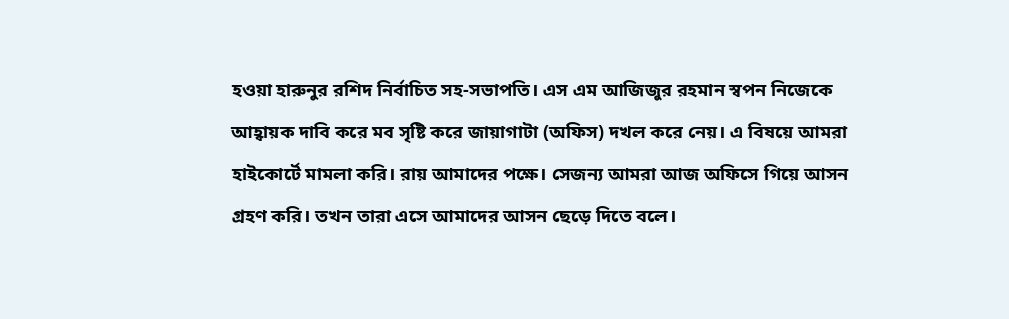হওয়া হারুনুর রশিদ নির্বাচিত সহ-সভাপতি। এস এম আজিজুর রহমান স্বপন নিজেকে আহ্বায়ক দাবি করে মব সৃষ্টি করে জায়াগাটা (অফিস) দখল করে নেয়। এ বিষয়ে আমরা হাইকোর্টে মামলা করি। রায় আমাদের পক্ষে। সেজন্য আমরা আজ অফিসে গিয়ে আসন গ্রহণ করি। তখন তারা এসে আমাদের আসন ছেড়ে দিতে বলে।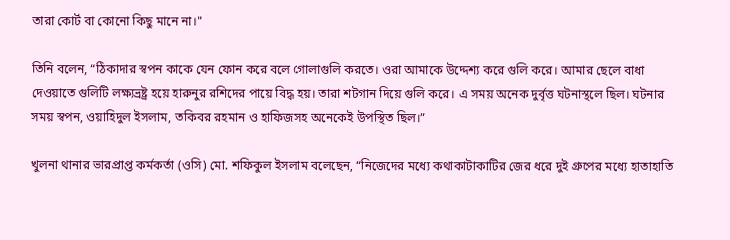তারা কোর্ট বা কোনো কিছু মানে না।"

তিনি বলেন, “ঠিকাদার স্বপন কাকে যেন ফোন করে বলে গোলাগুলি করতে। ওরা আমাকে উদ্দেশ্য করে গুলি করে। আমার ছেলে বাধা দেওয়াতে গুলিটি লক্ষ্যভ্রষ্ট্র হয়ে হারুনুর রশিদের পায়ে বিদ্ধ হয়। তারা শটগান দিয়ে গুলি করে। এ সময় অনেক দুর্বৃত্ত ঘটনাস্থলে ছিল। ঘটনার সময় স্বপন, ওয়াহিদুল ইসলাম, তকিবর রহমান ও হাফিজসহ অনেকেই উপস্থিত ছিল।”

খুলনা থানার ভারপ্রাপ্ত কর্মকর্তা (ওসি) মো. শফিকুল ইসলাম বলেছেন, “নিজেদের মধ্যে কথাকাটাকাটির জের ধরে দুই গ্রুপের মধ্যে হাতাহাতি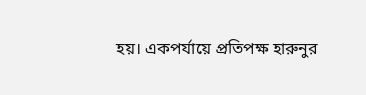হয়। একপর্যায়ে প্রতিপক্ষ হারুনুর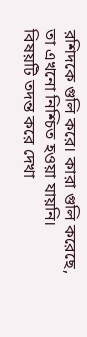রশিদকে গুলি করে। কারা গুলি করেছে, তা এখনো নিশ্চিত হওয়া যায়নি। বিষয়টি তদন্ত করে দেখা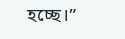হচ্ছে।”